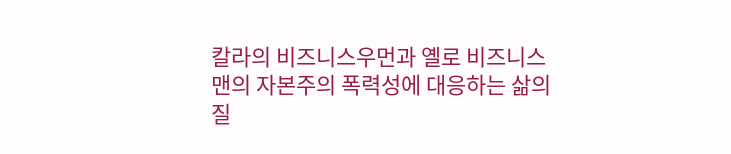칼라의 비즈니스우먼과 옐로 비즈니스맨의 자본주의 폭력성에 대응하는 삶의 질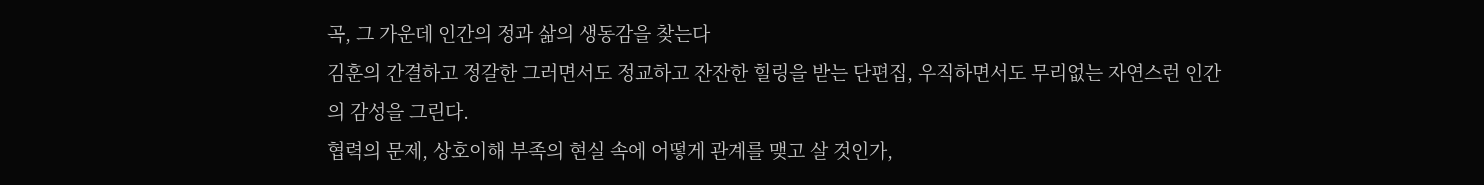곡, 그 가운데 인간의 정과 삶의 생동감을 찾는다
김훈의 간결하고 정갈한 그러면서도 정교하고 잔잔한 힐링을 받는 단편집, 우직하면서도 무리없는 자연스런 인간의 감성을 그린다.
협력의 문제, 상호이해 부족의 현실 속에 어떻게 관계를 맺고 살 것인가,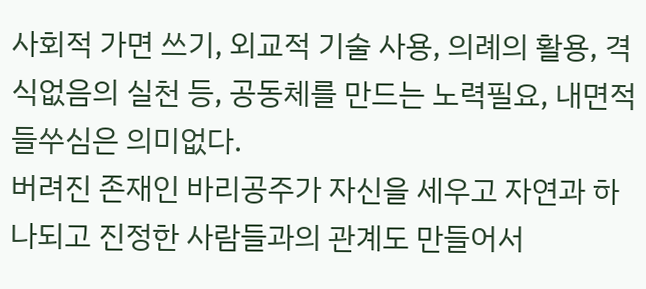사회적 가면 쓰기, 외교적 기술 사용, 의례의 활용, 격식없음의 실천 등, 공동체를 만드는 노력필요, 내면적 들쑤심은 의미없다.
버려진 존재인 바리공주가 자신을 세우고 자연과 하나되고 진정한 사람들과의 관계도 만들어서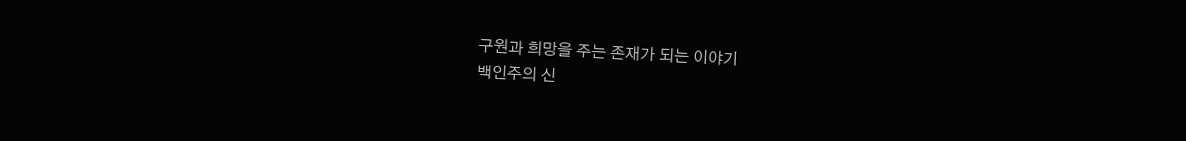구원과 희망을 주는 존재가 되는 이야기
백인주의 신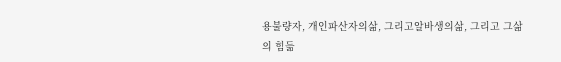용불량자, 개인파산자의삶, 그리고알바생의삶, 그리고 그삶의 힘듦